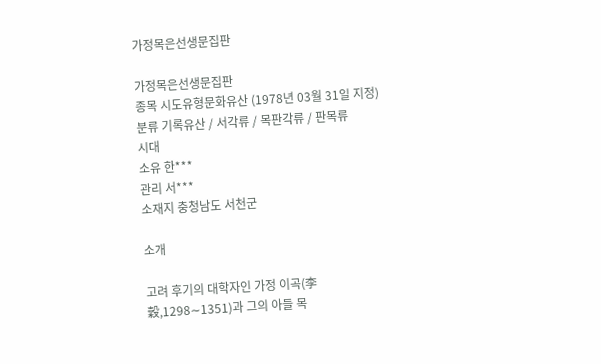가정목은선생문집판

가정목은선생문집판
종목 시도유형문화유산 (1978년 03월 31일 지정)
분류 기록유산 / 서각류 / 목판각류 / 판목류
시대
소유 한***
관리 서***
소재지 충청남도 서천군

소개

고려 후기의 대학자인 가정 이곡(李穀,1298∼1351)과 그의 아들 목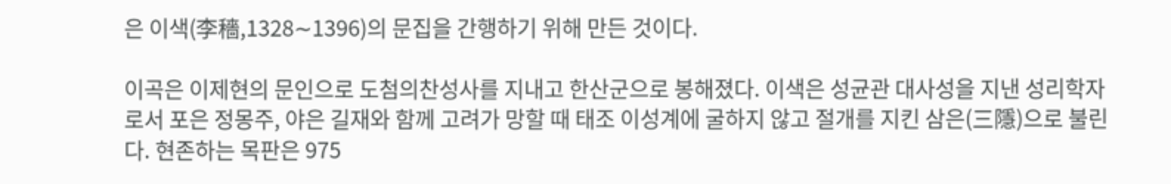은 이색(李穡,1328∼1396)의 문집을 간행하기 위해 만든 것이다.

이곡은 이제현의 문인으로 도첨의찬성사를 지내고 한산군으로 봉해졌다. 이색은 성균관 대사성을 지낸 성리학자로서 포은 정몽주, 야은 길재와 함께 고려가 망할 때 태조 이성계에 굴하지 않고 절개를 지킨 삼은(三隱)으로 불린다. 현존하는 목판은 975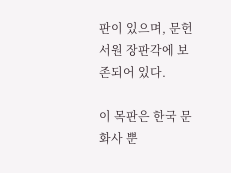판이 있으며, 문헌서원 장판각에 보존되어 있다.

이 목판은 한국 문화사 뿐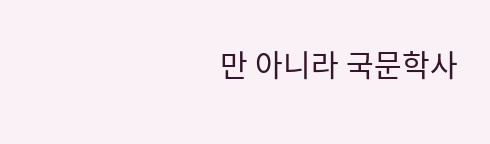만 아니라 국문학사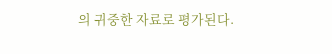의 귀중한 자료로 평가된다.